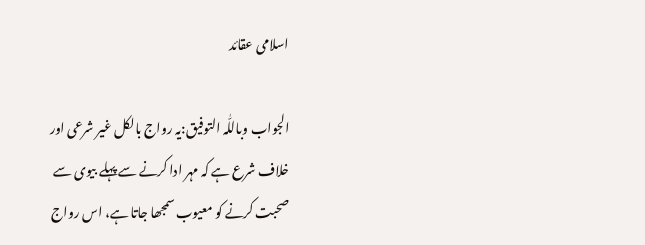اسلامی عقائد

الجواب وباللّٰہ التوفیق:یہ رواج بالکل غیر شرعی اور خلاف شرع ہے کہ مہر ادا کرنے سے پہلے بیوی سے صحبت کرنے کو معیوب سمجھا جاتا ہے، اس رواج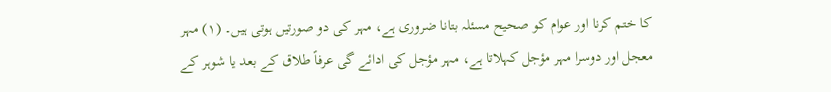کا ختم کرنا اور عوام کو صحیح مسئلہ بتانا ضروری ہے، مہر کی دو صورتیں ہوتی ہیں۔ (۱) مہر معجل اور دوسرا مہر مؤجل کہلاتا ہے، مہر مؤجل کی ادائے گی عرفاً طلاق کے بعد یا شوہر کے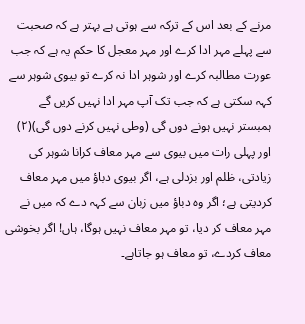مرنے کے بعد اس کے ترکہ سے ہوتی ہے بہتر ہے کہ صحبت سے پہلے مہر ادا کرے اور مہر معجل کا حکم یہ ہے کہ جب عورت مطالبہ کرے اور شوہر ادا نہ کرے تو بیوی شوہر سے کہہ سکتی ہے کہ جب تک آپ مہر ادا نہیں کریں گے ہمبستر نہیں ہونے دوں گی (وطی نہیں کرنے دوں گی)(۲) اور پہلی رات میں بیوی سے مہر معاف کرانا شوہر کی زیادتی، ظلم اور بزدلی ہے، اگر بیوی دباؤ میں مہر معاف کردیتی ہے؛ اگر وہ دباؤ میں زبان سے کہہ دے کہ میں نے مہر معاف کر دیا، تو مہر معاف نہیں ہوگا، ہاں! اگر بخوشی معاف کردے، تو معاف ہو جاتاہے۔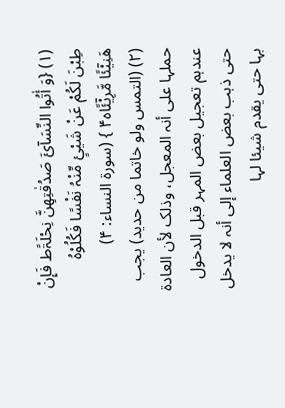(۱) {وَ أٰتُوا النِّسَآئَ صَدُقٰتِھِنَّ نِحْلَۃًط فَإِنْ طِبْنَ لَکُمْ عَنْ شَيْئٍ مِّنْہُ نَفْسًا فَکُلُوْہُ ھَنِیْٓئًا مَّرِیْٓئًاہ۴ } (سورۃ النساء: ۴)
(۲) (التمس ولو خاتما من حدید) یجب حملہا علی أنہ المعجل، وذلک لأن العادۃ عندہم تعجیل بعض المہر قبل الدخول حتی ذہب بعض العلماء إلی أنہ لا یدخل بہا حتی یقدم شیئا لہا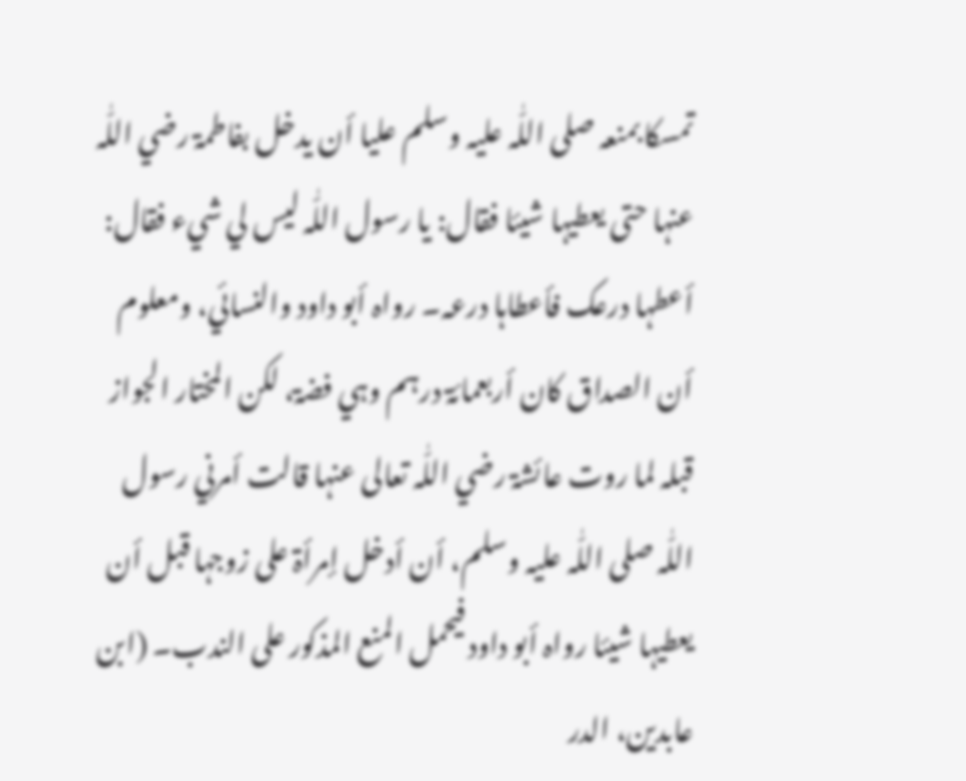تمسکا بمنعہ صلی اللّٰہ علیہ وسلم علیا أن یدخل بفاطمۃ رضي اللّٰہ عنہا حتی یعطیہا شیئا فقال: یا رسول اللّٰہ لیس لي شيء فقال: أعطہا درعک فأعطاہا درعہ۔ رواہ أبو داود والنسائي، ومعلوم أن الصداق کان أربعمائۃ درہم وہي فضۃ، لکن المختار الجواز قبلہ لما روت عائشۃ رضي اللّٰہ تعالی عنہا قالت أمرني رسول اللّٰہ صلی اللّٰہ علیہ وسلم، أن أدخل إمرأۃ علی زوجہا قبل أن یعطیہا شیئا رواہ أبو داود فیحمل المنع المذکور علی الندب۔ (ابن عابدین، الدر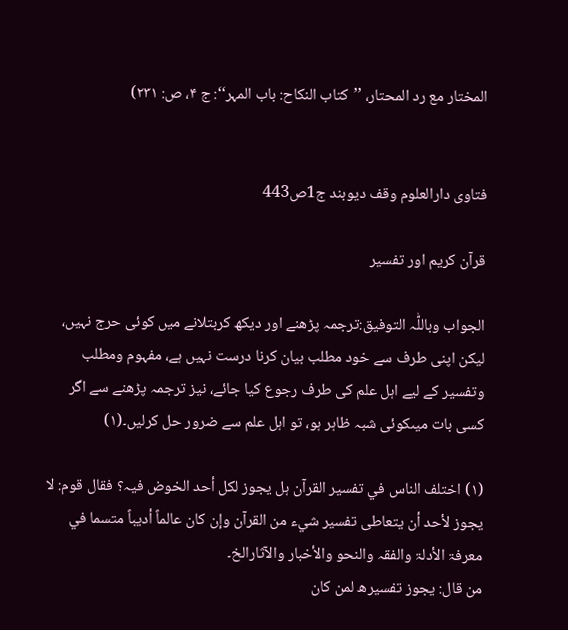المختار مع رد المحتار، ’’کتاب النکاح: باب المہر‘‘: ج ۴، ص: ۲۳۱)


فتاوی دارالعلوم وقف دیوبند ج1ص443

قرآن کریم اور تفسیر

الجواب وباللّٰہ التوفیق:ترجمہ پڑھنے اور دیکھ کربتلانے میں کوئی حرج نہیں، لیکن اپنی طرف سے خود مطلب بیان کرنا درست نہیں ہے، مفہوم ومطلب وتفسیر کے لیے اہل علم کی طرف رجوع کیا جائے، نیز ترجمہ پڑھنے سے اگر کسی بات میںکوئی شبہ ظاہر ہو، تو اہل علم سے ضرور حل کرلیں۔(۱)

(۱) اختلف الناس في تفسیر القرآن ہل یجوز لکل أحد الخوض فیہ؟ فقال قوم: لا یجوز لأحد أن یتعاطی تفسیر شيء من القرآن وإن کان عالماً أدیباً متسما في معرفۃ الأدلۃ والفقہ والنحو والأخبار والآثارالخ۔
من قال: یجوز تفسیرھ لمن کان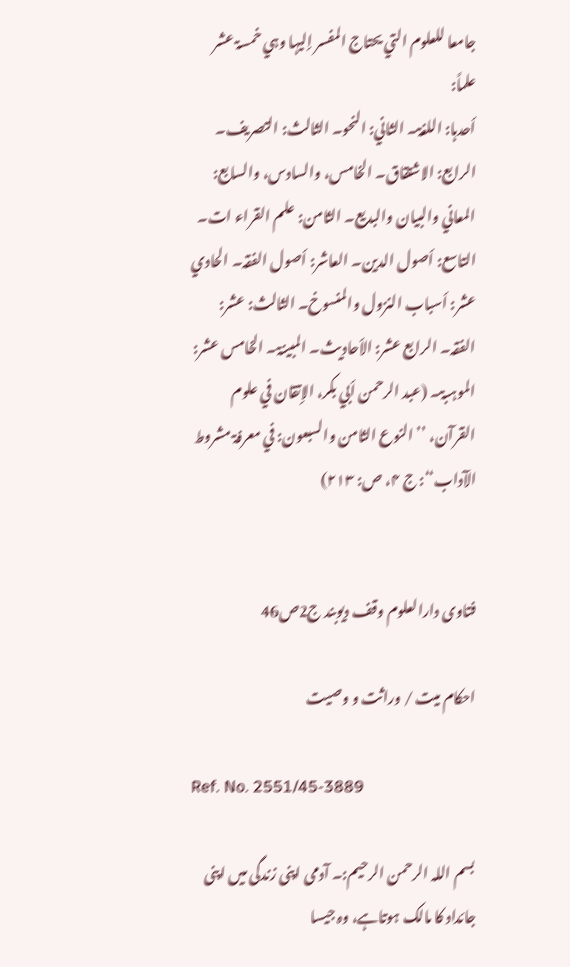جامعا للعلوم التي یحتاج المفسر إلیہا وہي خمسۃ عشر علماً:
أحدہا: اللغۃ۔ الثاني: النحو۔ الثالث: التصریف۔ الرابع: الاشتقاق۔ الخامس، والسادس، والسابع: المعاني والبیان والبدیع۔ الثامن: علم القراء ات۔ التاسع: أصول الدین۔ العاشر: أصول الفقہ۔ الحادي عشر: أسباب النزول والمنسوخ۔ الثالث: عشر: الفقہ۔ الرابع عشر: الأحادیث۔ المبینۃ۔ الخامس عشر: الموہبۃ۔ (عبد الرحمن أبي بکر، الإتقان في علوم القرآن، ’’النوع الثامن والسبعون: في معرفۃ مشروط الآداب‘‘: ج ۴، ص: ۲۱۳)


فتاوی دارالعلوم وقف دیوبند ج2ص46

احکام میت / وراثت و وصیت

Ref. No. 2551/45-3889

بسم اللہ الرحمن الرحیم:۔ آدمی اپنی زندگی میں اپنی جائداد کا مالک ہوتاہے، وہ جیسا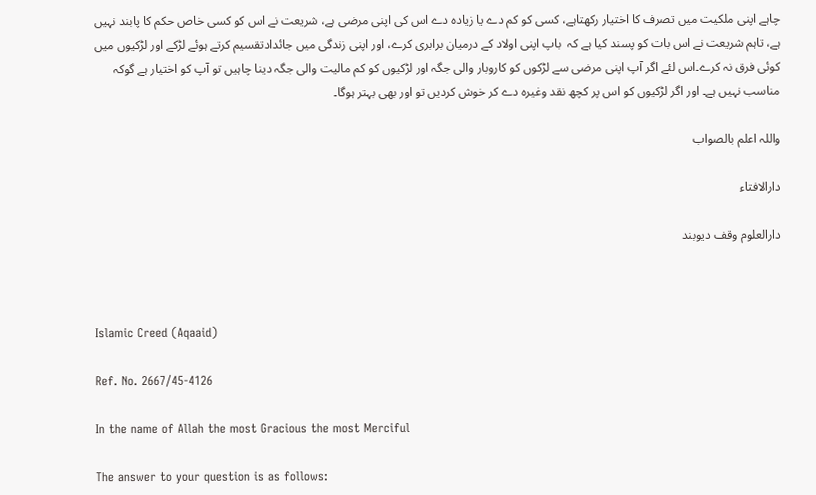چاہے اپنی ملکیت میں تصرف کا اختیار رکھتاہے، کسی کو کم دے یا زیادہ دے اس کی اپنی مرضی ہے، شریعت نے اس کو کسی خاص حکم کا پابند نہیں ہے، تاہم شریعت نے اس بات کو پسند کیا ہے کہ  باپ اپنی اولاد کے درمیان برابری کرے، اور اپنی زندگی میں جائدادتقسیم کرتے ہوئے لڑکے اور لڑکیوں میں کوئی فرق نہ کرے۔اس لئے اگر آپ اپنی مرضی سے لڑکوں کو کاروبار والی جگہ اور لڑکیوں کو کم مالیت والی جگہ دینا چاہیں تو آپ کو اختیار ہے گوکہ مناسب نہیں ہے۔ اور اگر لڑکیوں کو اس پر کچھ نقد وغیرہ دے کر خوش کردیں تو اور بھی بہتر ہوگا۔

واللہ اعلم بالصواب

دارالافتاء

دارالعلوم وقف دیوبند



Islamic Creed (Aqaaid)

Ref. No. 2667/45-4126

In the name of Allah the most Gracious the most Merciful

The answer to your question is as follows: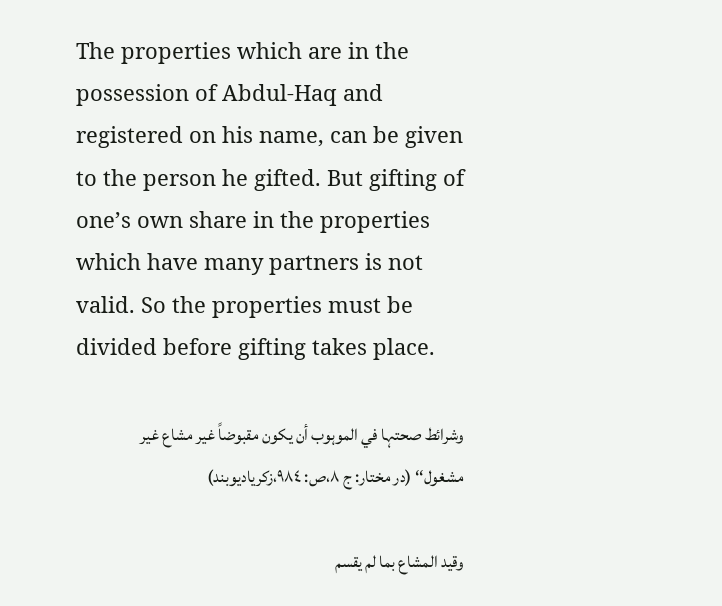The properties which are in the possession of Abdul-Haq and registered on his name, can be given to the person he gifted. But gifting of one’s own share in the properties which have many partners is not valid. So the properties must be divided before gifting takes place.

وشرائط صحتہا في الموہوب أن یکون مقبوضاً غیر مشاع غیر مشغول‘‘ (در مختار: ج ٨،ص: ٩٨٤،زکریادیوبند)

وقید المشاع بما لم یقسم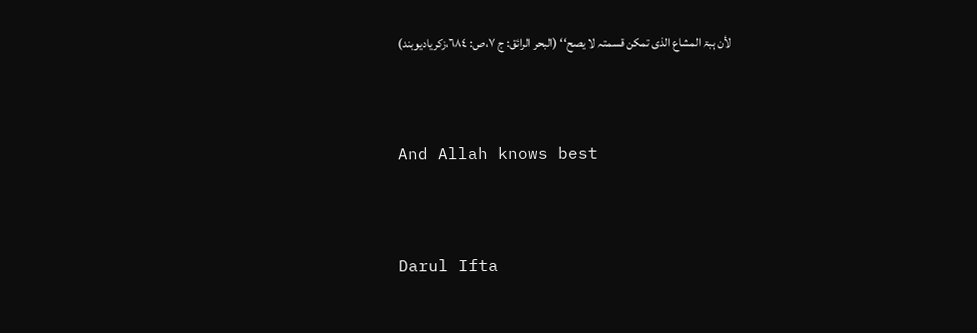لأن ہبۃ المشاع الذی تمکن قسمتہ لا یصح‘‘ (البحر الرائق: ج ٧،ص: ٦٨٤،زکریادیوبند)



And Allah knows best



Darul Ifta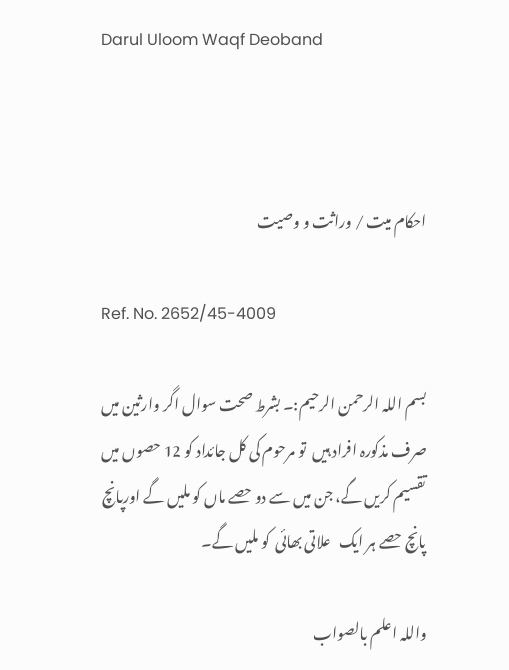Darul Uloom Waqf Deoband



احکام میت / وراثت و وصیت

Ref. No. 2652/45-4009

بسم اللہ الرحمن الرحیم:۔ بشرط صحت سوال اگر وارثین میں صرف مذکورہ افراد ہیں  تو مرحوم کی کل جائداد کو 12 حصوں میں تقسیم کریں گے، جن میں سے دو حصے ماں کو ملیں گے اورپانچ پانچ حصے ہر ایک   علاتی بھائی  کو ملیں گے۔

واللہ اعلم بالصواب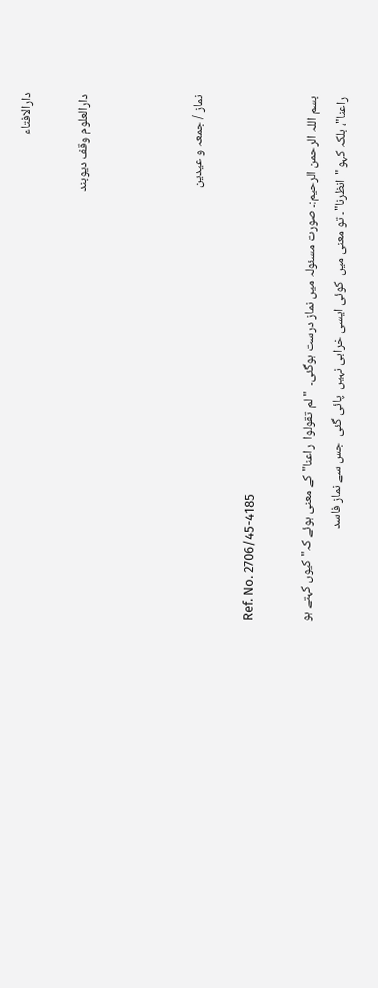دارالافتاء

دارالعلوم وقف دیوبند



نماز / جمعہ و عیدین

Ref. No. 2706/45-4185

بسم اللہ الرحمن الرحیم:۔ صورت مسئولہ میں نماز درست ہوگئی۔  "لم تقولوا  راعنا"کے معنی ہوئے کہ" کیوں کہتے ہو راعنا"، بلکہ کہو "انظرنا"۔ تو معنی میں  کوئی ایسی خرابی نہیں  پائی گئی  جس سے نماز فاسد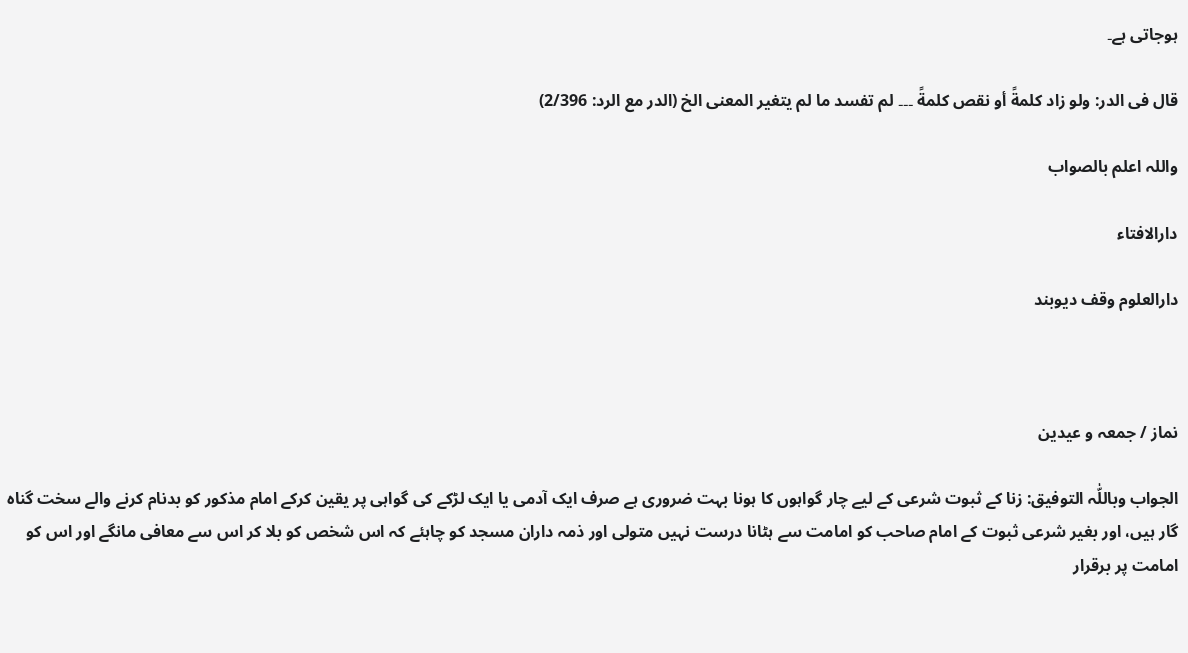ہوجاتی ہے۔

قال فی الدر: ولو زاد کلمةً أو نقص کلمةً ۔۔۔ لم تفسد ما لم یتغیر المعنی الخ (الدر مع الرد: 2/396)

واللہ اعلم بالصواب

دارالافتاء

دارالعلوم وقف دیوبند



نماز / جمعہ و عیدین

الجواب وباللّٰہ التوفیق: زنا کے ثبوت شرعی کے لیے چار گواہوں کا ہونا بہت ضروری ہے صرف ایک آدمی یا ایک لڑکے کی گواہی پر یقین کرکے امام مذکور کو بدنام کرنے والے سخت گناہ گار ہیں، اور بغیر شرعی ثبوت کے امام صاحب کو امامت سے ہٹانا درست نہیں متولی اور ذمہ داران مسجد کو چاہئے کہ اس شخص کو بلا کر اس سے معافی مانگے اور اس کو امامت پر برقرار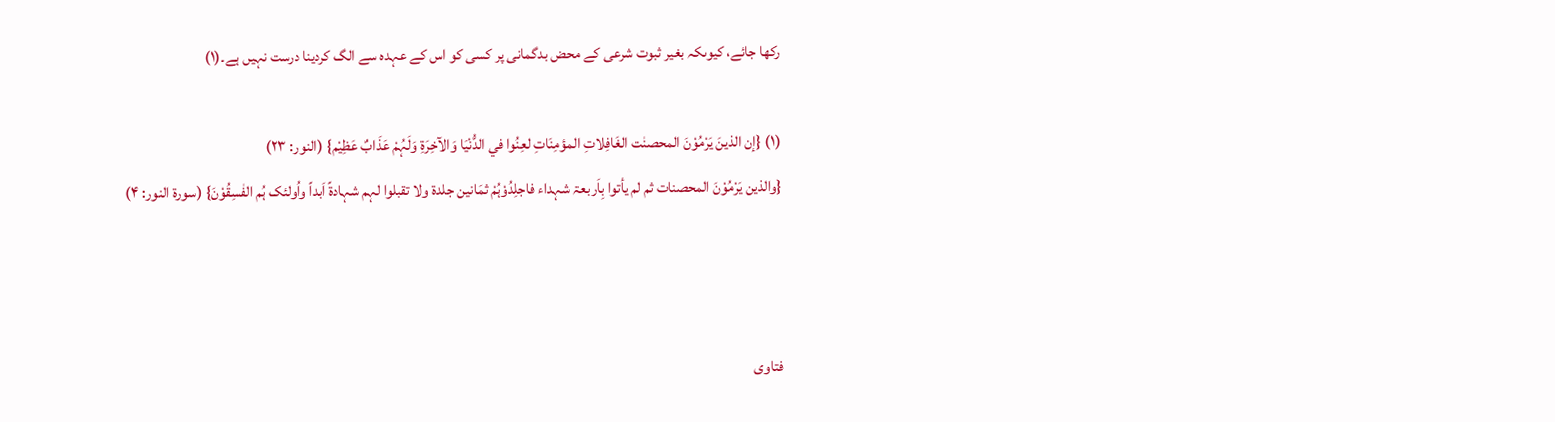رکھا جائے، کیوںکہ بغیر ثبوت شرعی کے محض بدگمانی پر کسی کو اس کے عہدہ سے الگ کردینا درست نہیں ہے۔(۱)

(۱) {إن الذینَ یَرْمُوْنَ المحصنٰت الغَافِلاتِ المؤمِنَاتِ لعِنُوا في الدُّنْیَا وَالآخِرَۃِ وَلَہُمْ عَذَابٌ عَظِیْم} (النور: ۲۳)
{والذین یَرْمُوْنَ المحصنات ثم لم یأتوا بِاَربعۃ شہداء فاجلِدُوْہُمْ ثمَانین جلدۃ ولا تقبلوا لہم شہادۃً اَبداً واُولئک ہُم الفٰسِقُوْنَ} (سورۃ النور: ۴)



فتاوی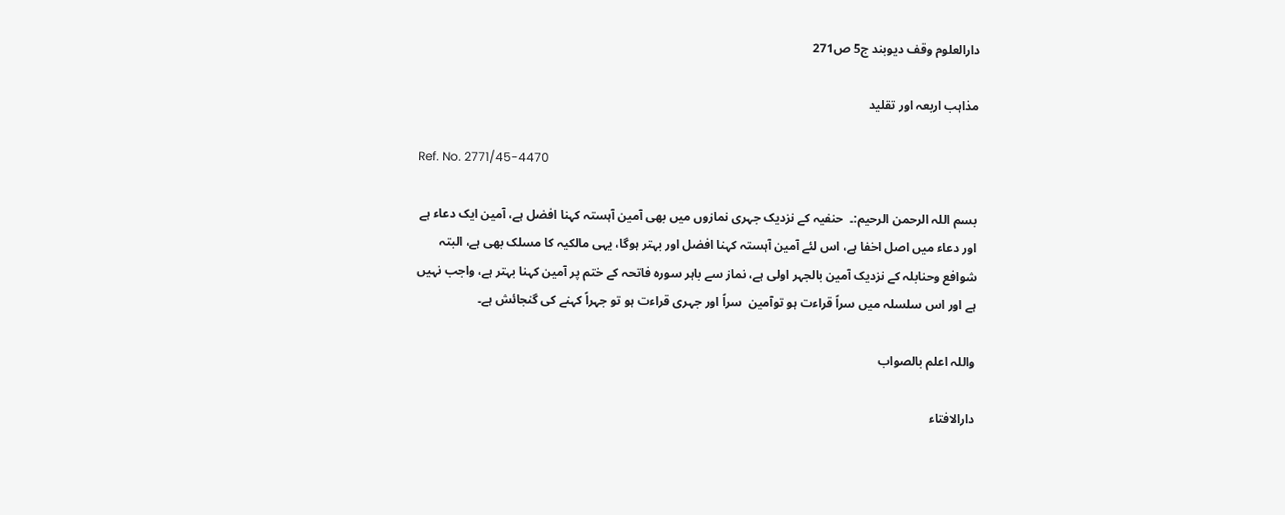دارالعلوم وقف دیوبند ج5 ص271

مذاہب اربعہ اور تقلید

Ref. No. 2771/45-4470

بسم اللہ الرحمن الرحیم:۔  حنفیہ کے نزدیک جہری نمازوں میں بھی آمین آہستہ کہنا افضل ہے، آمین ایک دعاء ہے اور دعاء میں اصل اخفا ہے، اس لئے آمین آہستہ کہنا افضل اور بہتر ہوگا، یہی مالکیہ کا مسلک بھی ہے، البتہ شوافع وحنابلہ کے نزدیک آمین بالجہر اولی ہے، نماز سے باہر سورہ فاتحہ کے ختم پر آمین کہنا بہتر ہے، واجب نہیں ہے اور اس سلسلہ میں سراً قراءت ہو توآمین  سراً اور جہری قراءت ہو تو جہراً کہنے کی گنجائش ہے۔

واللہ اعلم بالصواب

دارالافتاء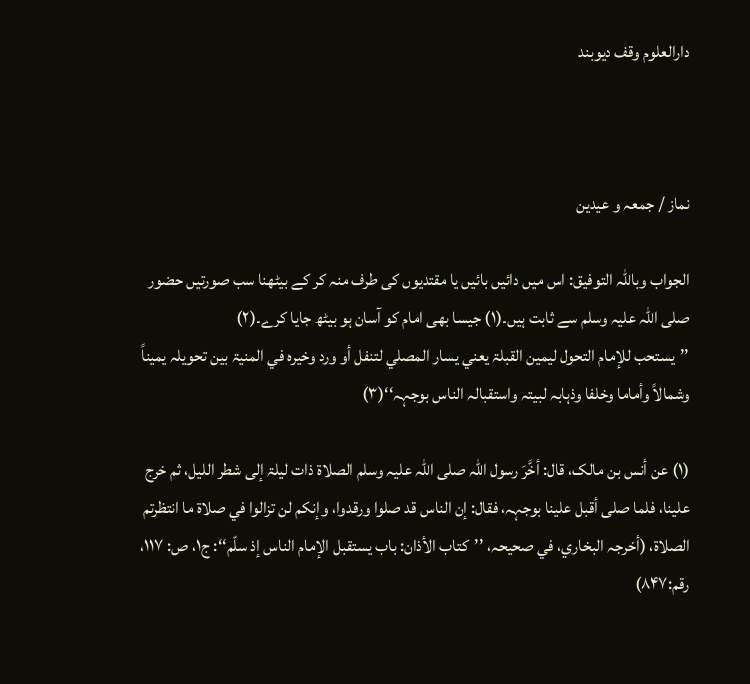دارالعلوم وقف دیوبند



نماز / جمعہ و عیدین

الجواب وباللّٰہ التوفیق: اس میں دائیں بائیں یا مقتدیوں کی طرف منہ کر کے بیٹھنا سب صورتیں حضور صلی اللہ علیہ وسلم سے ثابت ہیں۔(۱) جیسا بھی امام کو آسان ہو بیٹھ جایا کرے۔(۲)
’’یستحب للإمام التحول لیمین القبلۃ یعني یسار المصلي لتنفل أو ورد وخیرہ في المنیۃ بین تحویلہ یمیناً وشمالاً وأماما وخلفا وذہابہ لبیتہ واستقبالہ الناس بوجہہ‘‘(۳)

(۱) عن أنس بن مالک، قال: أخَّرَ رسول اللّٰہ صلی اللّٰہ علیہ وسلم الصلاۃ ذات لیلۃ إلی شطر اللیل، ثم خرج علینا، فلما صلی أقبل علینا بوجہہ، فقال: إن الناس قد صلوا ورقدوا، وإنکم لن تزالوا في صلاۃ ما انتظرتم الصلاۃ، (أخرجہ البخاري، في صحیحہ، ’’کتاب الأذان: باب یستقبل الإمام الناس إذ سلّم‘‘: ج۱، ص: ۱۱۷، رقم:۸۴۷)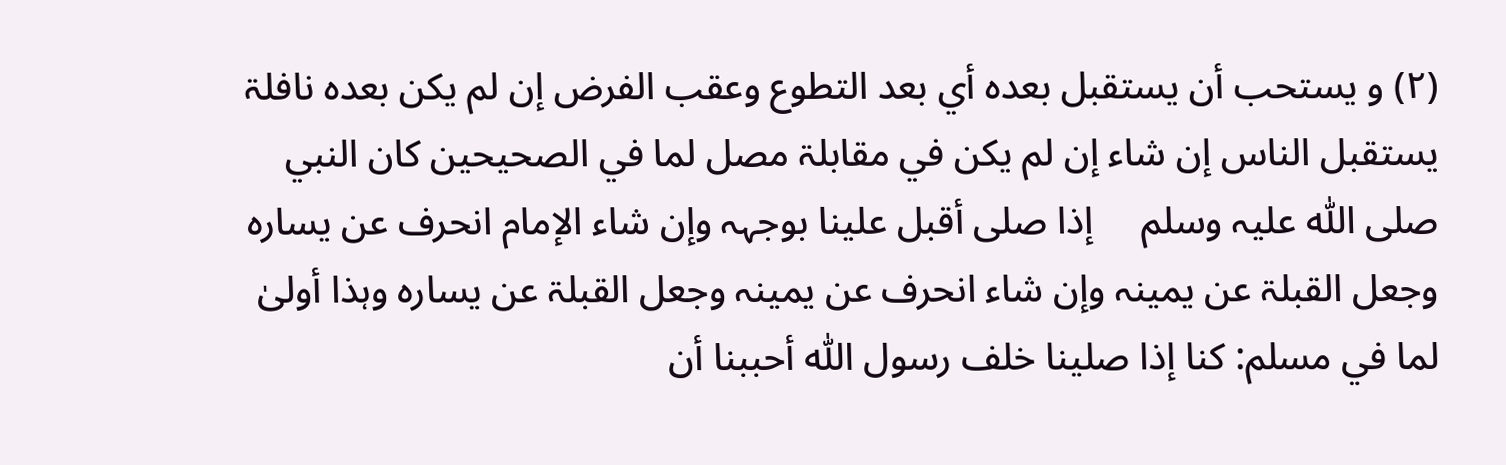(۲) و یستحب أن یستقبل بعدہ أي بعد التطوع وعقب الفرض إن لم یکن بعدہ نافلۃ یستقبل الناس إن شاء إن لم یکن في مقابلۃ مصل لما في الصحیحین کان النبي صلی اللّٰہ علیہ وسلم     إذا صلی أقبل علینا بوجہہ وإن شاء الإمام انحرف عن یسارہ وجعل القبلۃ عن یمینہ وإن شاء انحرف عن یمینہ وجعل القبلۃ عن یسارہ وہذا أولیٰ لما في مسلم: کنا إذا صلینا خلف رسول اللّٰہ أحببنا أن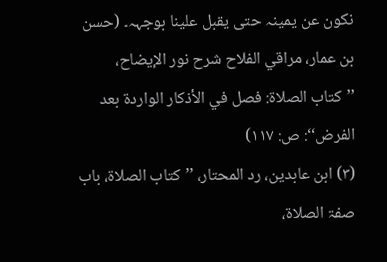نکون عن یمینہ حتی یقبل علینا بوجہہ۔ (حسن بن عمار، مراقي الفلاح شرح نور الإیضاح، ’’کتاب الصلاۃ: فصل في الأذکار الواردۃ بعد الفرض‘‘: ص: ۱۱۷)
(۳) ابن عابدین، رد المحتار، ’’کتاب الصلاۃ، باب صفۃ الصلاۃ،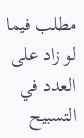مطلب فیما لو زاد علی العدد في التسبیح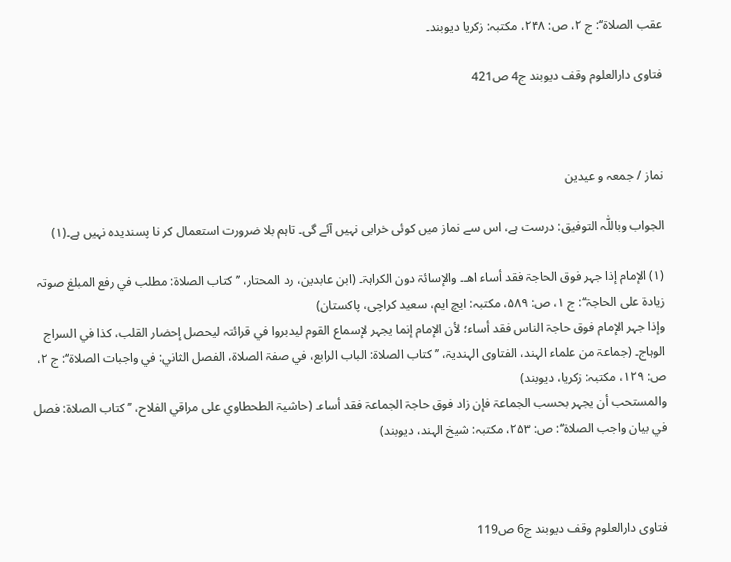عقب الصلاۃ‘‘: ج ۲، ص: ۲۴۸، مکتبہ: زکریا دیوبند۔

فتاوی دارالعلوم وقف دیوبند ج4 ص421



نماز / جمعہ و عیدین

الجواب وباللّٰہ التوفیق: درست ہے، اس سے نماز میں کوئی خرابی نہیں آئے گی۔ تاہم بلا ضرورت استعمال کر نا پسندیدہ نہیں ہے۔(۱)

(۱) الإمام إذا جہر فوق الحاجۃ فقد أساء اھـ۔ والإسائۃ دون الکراہۃ۔ (ابن عابدین، رد المحتار، ’’کتاب الصلاۃ: مطلب في رفع المبلغ صوتہ زیادۃ علی الحاجۃ‘‘: ج ۱، ص: ۵۸۹، مکتبہ: ایچ ایم، سعید کراچی، پاکستان)
وإذا جہر الإمام فوق حاجۃ الناس فقد أساء؛ لأن الإمام إنما یجہر لإسماع القوم لیدبروا في قرائتہ لیحصل إحضار القلب، کذا في السراج الوہاج۔ (جماعۃ من علماء الہند، الفتاوی الہندیۃ، ’’کتاب الصلاۃ: الباب الرابع، في صفۃ الصلاۃ، الفصل الثاني: في واجبات الصلاۃ‘‘: ج ۲، ص: ۱۲۹، مکتبہ: زکریا، دیوبند)
والمستحب أن یجہر بحسب الجماعۃ فإن زاد فوق حاجۃ الجماعۃ فقد أساء۔ (حاشیۃ الطحطاوي علی مراقي الفلاح، ’’کتاب الصلاۃ: فصل في بیان واجب الصلاۃ‘‘: ص: ۲۵۳، مکتبہ: شیخ الہند، دیوبند)



فتاوی دارالعلوم وقف دیوبند ج6 ص119